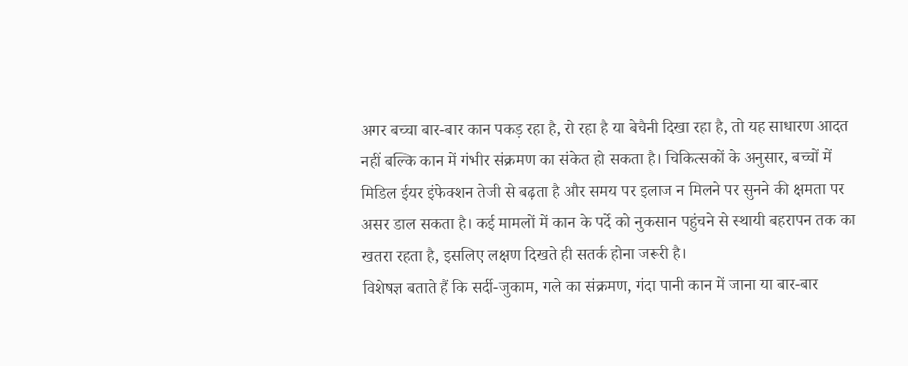अगर बच्चा बार-बार कान पकड़ रहा है, रो रहा है या बेचैनी दिखा रहा है, तो यह साधारण आदत नहीं बल्कि कान में गंभीर संक्रमण का संकेत हो सकता है। चिकित्सकों के अनुसार, बच्चों में मिडिल ईयर इंफेक्शन तेजी से बढ़ता है और समय पर इलाज न मिलने पर सुनने की क्षमता पर असर डाल सकता है। कई मामलों में कान के पर्दे को नुकसान पहुंचने से स्थायी बहरापन तक का खतरा रहता है, इसलिए लक्षण दिखते ही सतर्क होना जरूरी है।
विशेषज्ञ बताते हैं कि सर्दी-जुकाम, गले का संक्रमण, गंदा पानी कान में जाना या बार-बार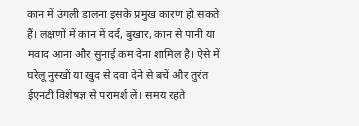कान में उंगली डालना इसके प्रमुख कारण हो सकते हैं। लक्षणों में कान में दर्द, बुखार, कान से पानी या मवाद आना और सुनाई कम देना शामिल है। ऐसे में घरेलू नुस्खों या खुद से दवा देने से बचें और तुरंत ईएनटी विशेषज्ञ से परामर्श लें। समय रहते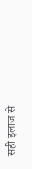सही इलाज से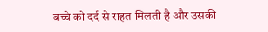बच्चे को दर्द से राहत मिलती है और उसकी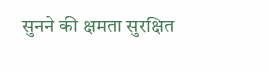सुनने की क्षमता सुरक्षित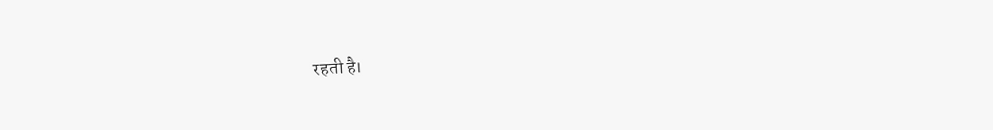रहती है।